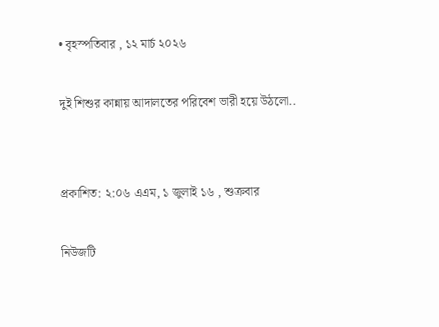• বৃহস্পতিবার , ১২ মার্চ ২০২৬

দুই শিশুর কান্নায় আদালতের পরিবেশ ভারী হয়ে উঠলো..


প্রকাশিত: ২:০৬ এএম, ১ জুলাই ১৬ , শুক্রবার

নিউজটি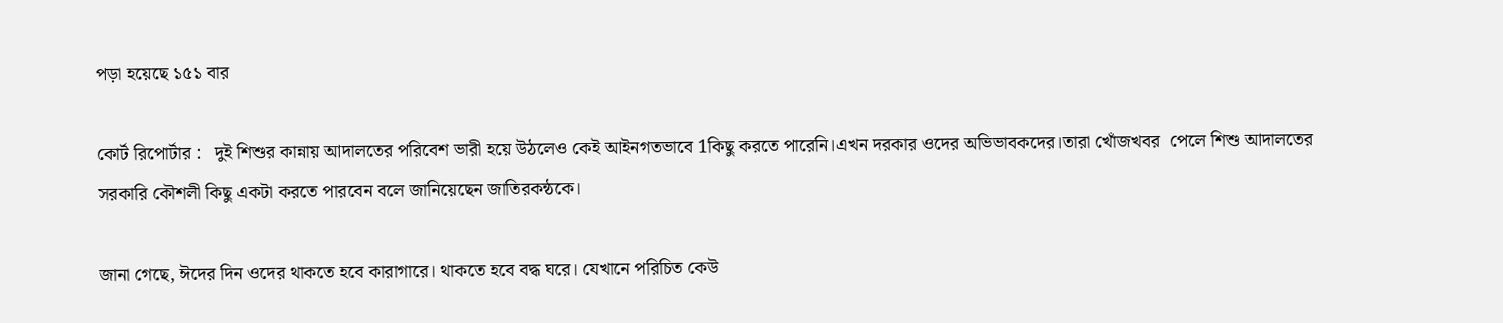পড়া হয়েছে ১৫১ বার

কোর্ট রিপোর্টার :   দুই শিশুর কান্নায় আদালতের পরিবেশ ভারী হয়ে উঠলেও কেই আইনগতভাবে 1কিছু করতে পারেনি।এখন দরকার ওদের অভিভাবকদের।তারা খোঁজখবর  পেলে শিশু আদালতের সরকারি কৌশলী কিছু একটা করতে পারবেন বলে জানিয়েছেন জাতিরকন্ঠকে।

জানা গেছে, ঈদের দিন ওদের থাকতে হবে কারাগারে। থাকতে হবে বদ্ধ ঘরে। যেখানে পরিচিত কেউ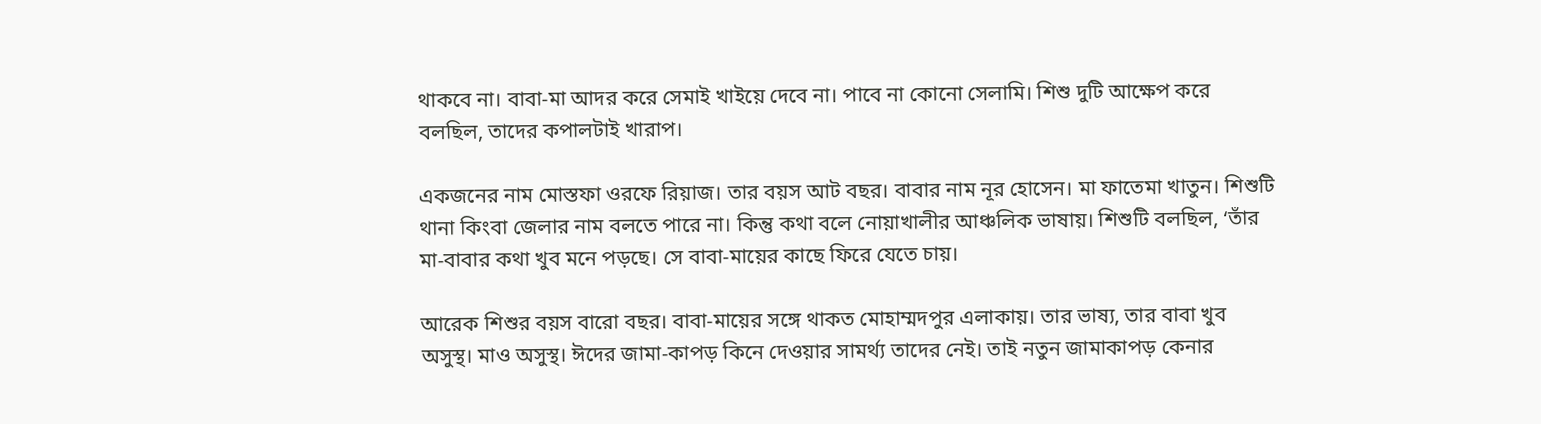থাকবে না। বাবা-মা আদর করে সেমাই খাইয়ে দেবে না। পাবে না কোনো সেলামি। শিশু দুটি আক্ষেপ করে বলছিল, তাদের কপালটাই খারাপ।

একজনের নাম মোস্তফা ওরফে রিয়াজ। তার বয়স আট বছর। বাবার নাম নূর হোসেন। মা ফাতেমা খাতুন। শিশুটি থানা কিংবা জেলার নাম বলতে পারে না। কিন্তু কথা বলে নোয়াখালীর আঞ্চলিক ভাষায়। শিশুটি বলছিল, ‘তাঁর মা-বাবার কথা খুব মনে পড়ছে। সে বাবা-মায়ের কাছে ফিরে যেতে চায়।

আরেক শিশুর বয়স বারো বছর। বাবা-মায়ের সঙ্গে থাকত মোহাম্মদপুর এলাকায়। তার ভাষ্য, তার বাবা খুব অসুস্থ। মাও অসুস্থ। ঈদের জামা-কাপড় কিনে দেওয়ার সামর্থ্য তাদের নেই। তাই নতুন জামাকাপড় কেনার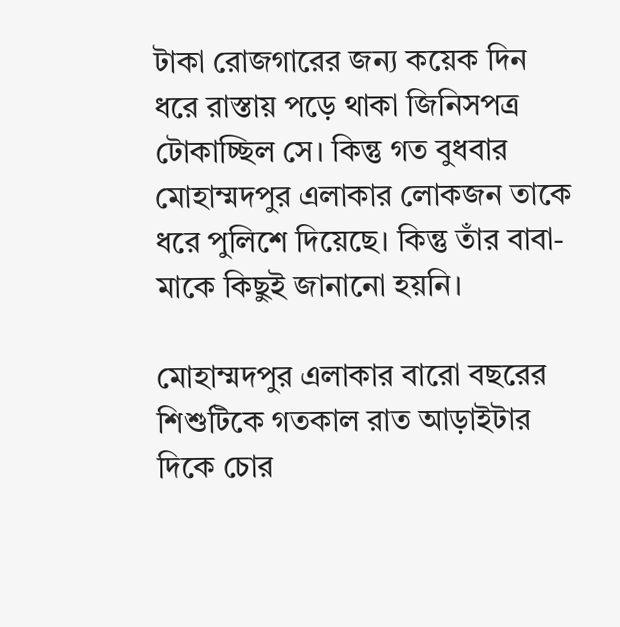টাকা রোজগারের জন্য কয়েক দিন ধরে রাস্তায় পড়ে থাকা জিনিসপত্র টোকাচ্ছিল সে। কিন্তু গত বুধবার মোহাম্মদপুর এলাকার লোকজন তাকে ধরে পুলিশে দিয়েছে। কিন্তু তাঁর বাবা-মাকে কিছুই জানানো হয়নি।

মোহাম্মদপুর এলাকার বারো বছরের শিশুটিকে গতকাল রাত আড়াইটার দিকে চোর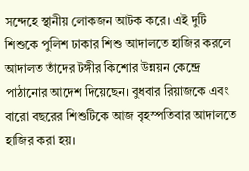সন্দেহে স্থানীয় লোকজন আটক করে। এই দুটি শিশুকে পুলিশ ঢাকার শিশু আদালতে হাজির করলে আদালত তাঁদের টঙ্গীর কিশোর উন্নয়ন কেন্দ্রে পাঠানোর আদেশ দিয়েছেন। বুধবার রিয়াজকে এবং বারো বছরের শিশুটিকে আজ বৃহস্পতিবার আদালতে হাজির করা হয়।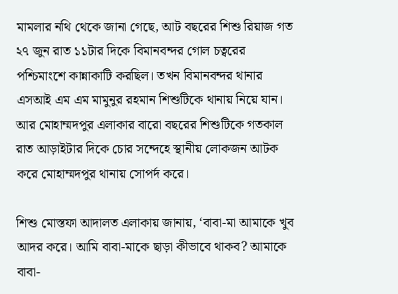মামলার নথি থেকে জানা গেছে, আট বছরের শিশু রিয়াজ গত ২৭ জুন রাত ১১টার দিকে বিমানবন্দর গোল চত্বরের পশ্চিমাংশে কান্নাকাটি করছিল। তখন বিমানবন্দর থানার এসআই এম এম মামুনুর রহমান শিশুটিকে থানায় নিয়ে যান। আর মোহাম্মদপুর এলাকার বারো বছরের শিশুটিকে গতকাল রাত আড়াইটার দিকে চোর সন্দেহে স্থানীয় লোকজন আটক করে মোহাম্মদপুর থানায় সোপর্দ করে।

শিশু মোস্তফা আদালত এলাকায় জানায়, ‘বাবা-মা আমাকে খুব আদর করে। আমি বাবা-মাকে ছাড়া কীভাবে থাকব? আমাকে বাবা-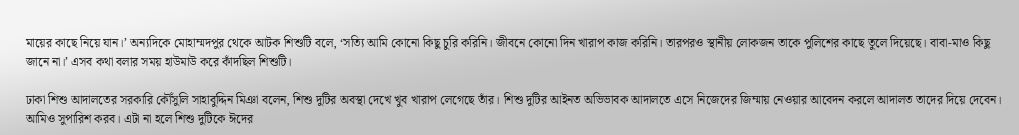মায়ের কাছে নিয়ে যান।’ অন্যদিকে মোহাম্মদপুর থেকে আটক শিশুটি বলে, ‘সত্যি আমি কোনো কিছু চুরি করিনি। জীবনে কোনো দিন খারাপ কাজ করিনি। তারপরও স্থানীয় লোকজন তাকে পুলিশের কাছে তুলে দিয়েছে। বাবা-মাও কিছু জানে না।’ এসব কথা বলার সময় হাউমাউ করে কাঁদছিল শিশুটি।

ঢাকা শিশু আদালতের সরকারি কৌঁসুলি সাহাবুদ্দিন মিঞা বলেন, শিশু দুটির অবস্থা দেখে খুব খারাপ লেগেছে তাঁর। শিশু দুটির আইনত অভিভাবক আদালতে এসে নিজেদের জিম্মায় নেওয়ার আবেদন করলে আদালত তাদের দিয়ে দেবেন। আমিও সুপারিশ করব। এটা না হলে শিশু দুটিকে ঈদের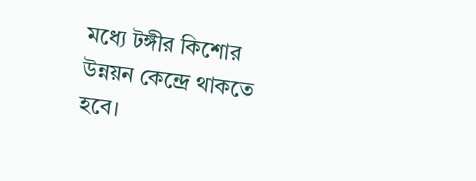মধ্যে টঙ্গীর কিশোর উন্নয়ন কেন্দ্রে থাকতে হবে।